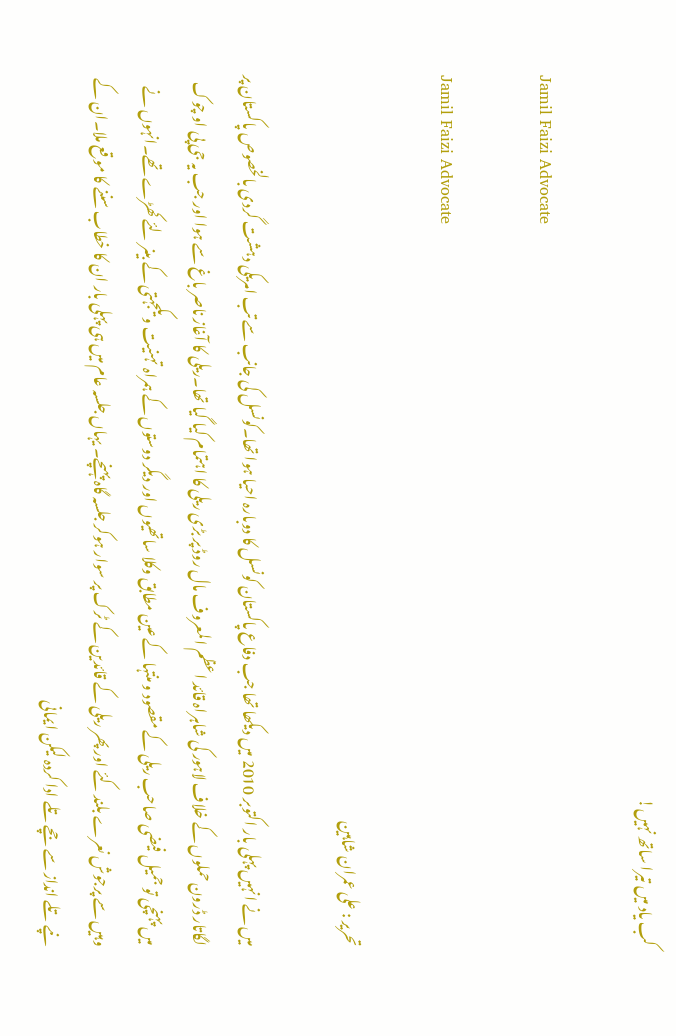کب یاد میں تیرا ساتھ نہیں!

Jamil Faizi Advocate

Jamil Faizi Advocate

تحریر : علی عمران شاہین

میں نے انہیں پہلی بار اکتوبر 2010 میں دیکھا تھا جب دفاع پاکستان کونسل کا دوبارہ احیا ہوا تھا۔کونسل کی جانب سے تب امریکی دہشت گردی بالخصوص پاکستان پر لگاتار ڈرون حملوں کے خلاف لاہور کی شاہراہ قائد اعظم المعروف مال روڈ پر بڑی ریلی کا اہتمام کیا گیا تھا۔ریلی کا آغاز ناصر باغ سے ہوا اور جب یہ جی پی او چوک میں پہنچی تو جمیل فیضی صاحب ریلی کے مقصود و منتہا کے عین مطابق وکلا ساتھیوں اور دیگر دوستوں کے ہمراہ تہنیت و یکجہتی کے بینر لئے کھڑے تھے۔انہوں نے وہیں سے پرجوش نعرے بلند کئے اور پھر ریلی کے قائدین کے ٹرک پر سوار ہوکر جلسہ گاہ پہنچے۔ یہاں جلسہ عام میں ہی پہلی بار ان کا خطاب سننے کا موقع ملا۔ان کے نپے تلے انداز سے جچے تلے ادا کردہ لیکن ایمانی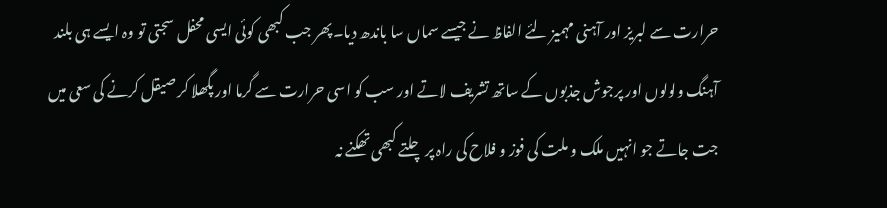حرارت سے لبریز اور آہنی مہمیز لئے الفاظ نے جیسے سماں سا باندھ دیا۔پھر جب کبھی کوئی ایسی محفل سجتی تو وہ ایسے ہی بلند آہنگ ولولوں اور پرجوش جذبوں کے ساتھ تشریف لاتے اور سب کو اسی حرارت سے گرما اور پگھلا کر صیقل کرنے کی سعی میں جت جاتے جو انہیں ملک و ملت کی فوز و فلاح کی راہ پر چلتے کبھی تھکنے نہ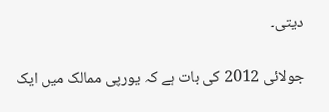دیتی۔

جولائی 2012 کی بات ہے کہ یورپی ممالک میں ایک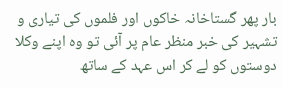بار پھر گستاخانہ خاکوں اور فلموں کی تیاری و تشہیر کی خبر منظر عام پر آئی تو وہ اپنے وکلا دوستوں کو لے کر اس عہد کے ساتھ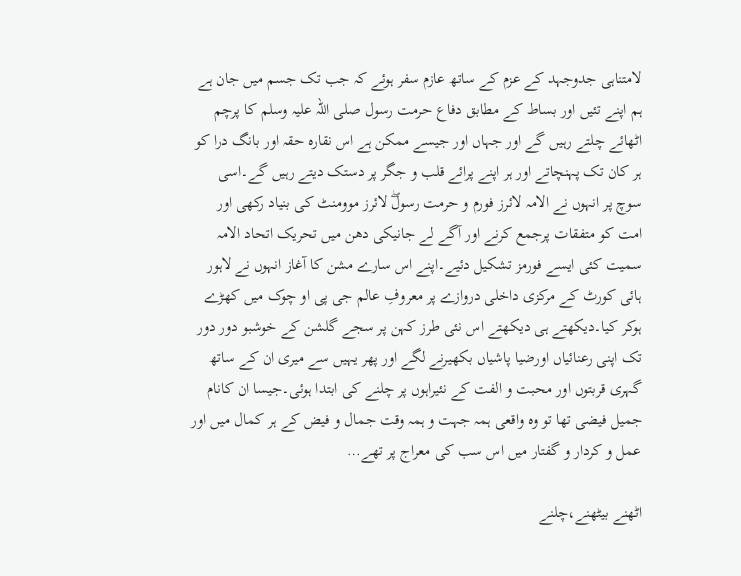لامتناہی جدوجہد کے عزم کے ساتھ عازم سفر ہوئے کہ جب تک جسم میں جان ہے ہم اپنے تئیں اور بساط کے مطابق دفاع حرمت رسول صلی اللہ علیہ وسلم کا پرچم اٹھائے چلتے رہیں گے اور جہاں اور جیسے ممکن ہے اس نقارہ حقہ اور بانگ درا کو ہر کان تک پہنچاتے اور ہر اپنے پرائے قلب و جگر پر دستک دیتے رہیں گے۔اسی سوچ پر انہوں نے الامہ لائرز فورم و حرمت رسولۖ لائرز موومنٹ کی بنیاد رکھی اور امت کو متفقات پرجمع کرنے اور آگے لے جانیکی دھن میں تحریک اتحاد الامہ سمیت کئی ایسے فورمز تشکیل دئیے۔اپنے اس سارے مشن کا آغاز انہوں نے لاہور ہائی کورٹ کے مرکزی داخلی دروازے پر معروفِ عالم جی پی او چوک میں کھڑے ہوکر کیا۔دیکھتے ہی دیکھتے اس نئی طرز کہن پر سجے گلشن کے خوشبو دور دور تک اپنی رعنائیاں اورضیا پاشیاں بکھیرنے لگے اور پھر یہیں سے میری ان کے ساتھ گہری قربتوں اور محبت و الفت کے نئیراہوں پر چلنے کی ابتدا ہوئی۔جیسا ان کانام جمیل فیضی تھا تو وہ واقعی ہمہ جہت و ہمہ وقت جمال و فیض کے ہر کمال میں اور عمل و کردار و گفتار میں اس سب کی معراج پر تھے…

اٹھنے بیٹھنے،چلنے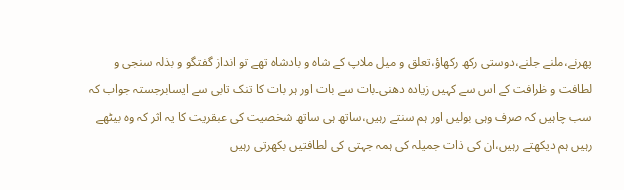پھرنے،ملنے جلنے،دوستی رکھ رکھاؤ،تعلق و میل ملاپ کے شاہ و بادشاہ تھے تو انداز گفتگو و بذلہ سنجی و لطافت و ظرافت کے اس سے کہیں زیادہ دھنی۔بات سے بات اور ہر بات کا تنک تابی سے ایسابرجستہ جواب کہ سب چاہیں کہ صرف وہی بولیں اور ہم سنتے رہیں،ساتھ ہی ساتھ شخصیت کی عبقریت کا یہ اثر کہ وہ بیٹھے رہیں ہم دیکھتے رہیں،ان کی ذات جمیلہ کی ہمہ جہتی کی لطافتیں بکھرتی رہیں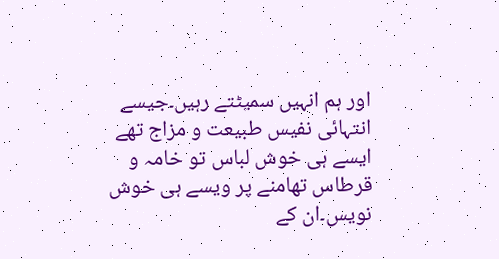اور ہم انہیں سمیٹتے رہیں۔جیسے انتہائی نفیس طبیعت و مزاج تھے ایسے ہی خوش لباس تو خامہ و قرطاس تھامنے پر ویسے ہی خوش نویس۔ان کے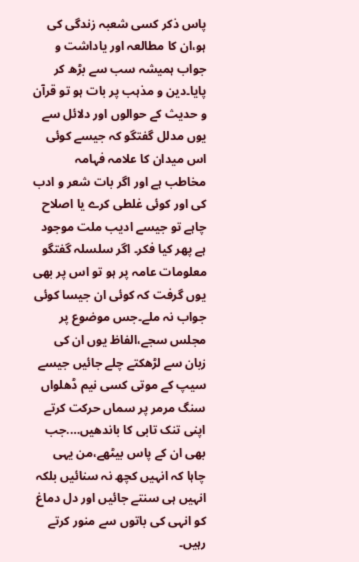پاس ذکر کسی شعبہ زندگی کی ہو،ان کا مطالعہ اور یاداشت و جواب ہمیشہ سب سے بڑھ کر پایا۔دین و مذہب پر بات ہو تو قرآن و حدیث کے حوالوں اور دلائل سے یوں مدلل گفتگو کہ جیسے کوئی اس میدان کا علامہ فہامہ مخاطب ہے اور اگر بات شعر و ادب کی اور کوئی غلطی کرے یا اصلاح چاہے تو جیسے ادیب ملت موجود ہے پھر کیا فکر۔ اگر سلسلہ گفتگو معلومات عامہ پر ہو تو اس پر بھی یوں گرفت کہ کوئی ان جیسا کوئی جواب نہ ملے۔جس موضوع پر مجلس سجے،الفاظ یوں ان کی زبان سے لڑھکتے چلے جائیں جیسے سیپ کے موتی کسی نیم ڈھلواں سنگ مرمر پر سماں حرکت کرتے اپنی تنک تابی کا باندھیں….جب بھی ان کے پاس بیٹھے،من یہی چاہا کہ انہیں کچھ نہ سنائیں بلکہ انہیں ہی سنتے جائیں اور دل دماغ کو انہی کی باتوں سے منور کرتے رہیں۔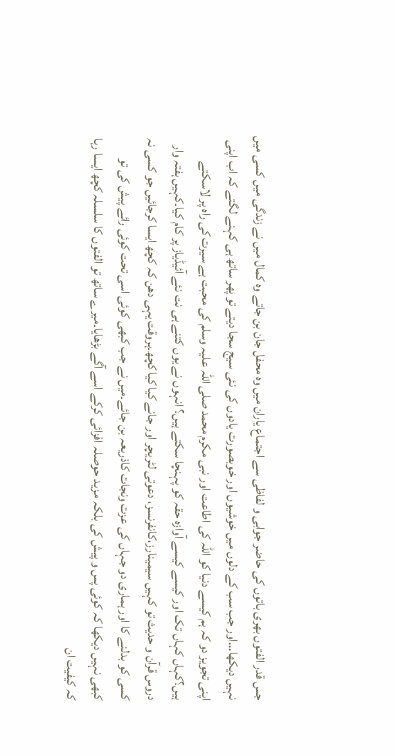جس قدر الفتوں بھری باتوں کی حاضر جوابی و لفاظی سے اجتماع یاران میں وہ محفل جان بن جاتے وہ کمال میں نے زندگی میں کسی میں نہیں دیکھا…اور جب سب کے دلوں میں خوشیوں اور خوبصورت یادوں کی نئی سیج سجا دیتے تو پھر ساتھ ہی کہنے لگتے کہ اب اپنی اپنی تجویز دو کہ ہم کیسے دنیا کو اللہ کی اطاعت اور نبی مکرم محمد صلی اللہ علیہ وسلم کی محبت ہے سیرت کی راہ پر لاسکتے ہیں؟کہاں کہاں تک اور کیسے کیسے آوازہ حقہ کو پہنچا سکتے ہیں؟ انہوں نے یوں کتنے ہی نت نئے آئیڈیاز پر کام کیا۔کہیں ہفتہ وار دروس قرآن و حدیث تو کہیں سیمینارز،کانفرنسز، دعوتی لٹریچر اور جانے کیا کیا کچھ۔ہروقت یہی دھن کہ کچھ ایسا کرجائیں جو کسی نہ کسی کو بدلنے کا اور ہماری دو جہاں کی عزت ونجات کاذریعہ بن جائے۔میں نے جب کبھی کوئی اسی تحت کوئی رائے پیش کی تو کبھی نہیں دیکھا کہ کوئی پس و پیش کی بلکہ مزید حوصلہ افزائی کرکے اسے آگے بڑھایا۔میرے ساتھ تو الفتوں کا سلسلہ کچھ ایسا رہا کہ کیفیت ان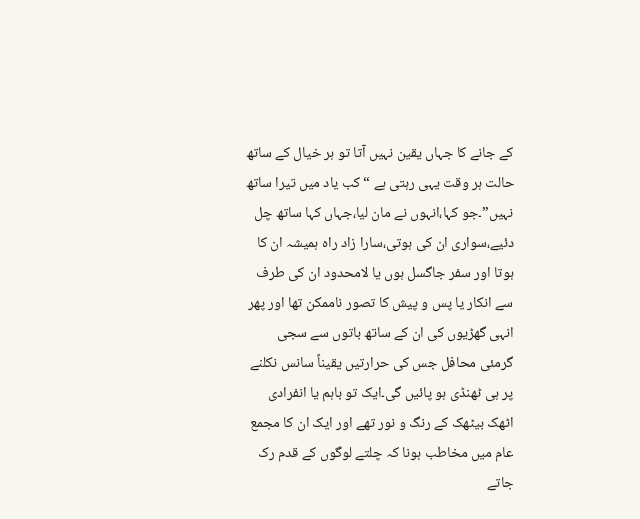کے جانے کا جہاں یقین نہیں آتا تو ہر خیال کے ساتھ حالت ہر وقت یہی رہتی ہے “کب یاد میں تیرا ساتھ نہیں”۔جو کہا،انہوں نے مان لیا،جہاں کہا ساتھ چل دئیے،سواری ان کی ہوتی،سارا زاد راہ ہمیشہ ان کا ہوتا اور سفر جاگسل ہوں یا لامحدود ان کی طرف سے انکار یا پس و پیش کا تصور ناممکن تھا اور پھر انہی گھڑیوں کی ان کے ساتھ باتوں سے سجی گرمئی محافل جس کی حرارتیں یقیناً سانس نکلنے پر ہی ٹھنڈی ہو پائیں گی۔ایک تو باہم یا انفرادی اٹھک بیٹھک کے رنگ و نور تھے اور ایک ان کا مجمع عام میں مخاطب ہونا کہ چلتے لوگوں کے قدم رک جاتے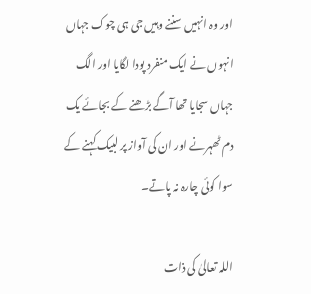اور وہ انہیں سننے وہیں جی ہی چوک جہاں انہوں نے ایک منفرد پودا لگایا اور الگ جہاں سجایا تھا آگے بڑھنے کے بجائے یک دم ٹھہرنے اور ان کی آواز پر لبیک کہنے کے سوا کوئی چارہ نہ پاتے۔

اللہ تعالیٰ کی ذات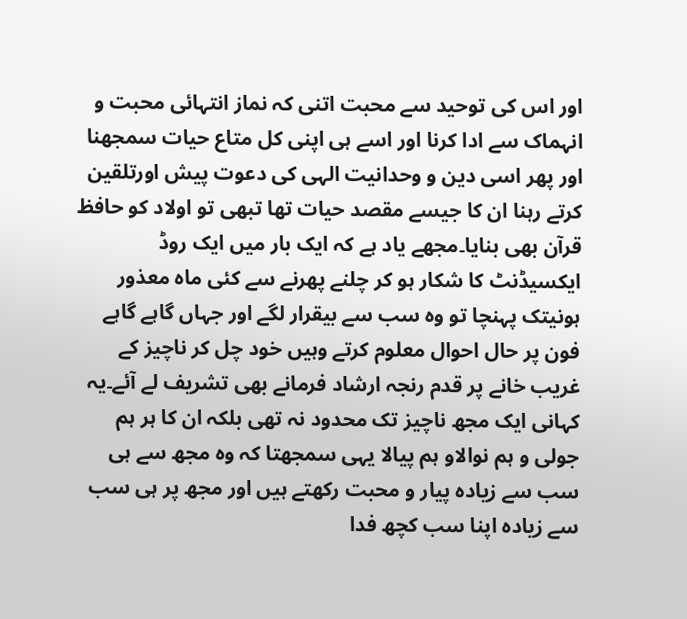اور اس کی توحید سے محبت اتنی کہ نماز انتہائی محبت و انہماک سے ادا کرنا اور اسے ہی اپنی کل متاع حیات سمجھنا اور پھر اسی دین و وحدانیت الہی کی دعوت پیش اورتلقین کرتے رہنا ان کا جیسے مقصد حیات تھا تبھی تو اولاد کو حافظ قرآن بھی بنایا۔مجھے یاد ہے کہ ایک بار میں ایک روڈ ایکسیڈنٹ کا شکار ہو کر چلنے پھرنے سے کئی ماہ معذور ہونیتک پہنچا تو وہ سب سے بیقرار لگے اور جہاں گاہے گاہے فون پر حال احوال معلوم کرتے وہیں خود چل کر ناچیز کے غریب خانے پر قدم رنجہ ارشاد فرمانے بھی تشریف لے آئے۔یہ کہانی ایک مجھ ناچیز تک محدود نہ تھی بلکہ ان کا ہر ہم جولی و ہم نوالاو ہم پیالا یہی سمجھتا کہ وہ مجھ سے ہی سب سے زیادہ پیار و محبت رکھتے ہیں اور مجھ پر ہی سب سے زیادہ اپنا سب کچھ فدا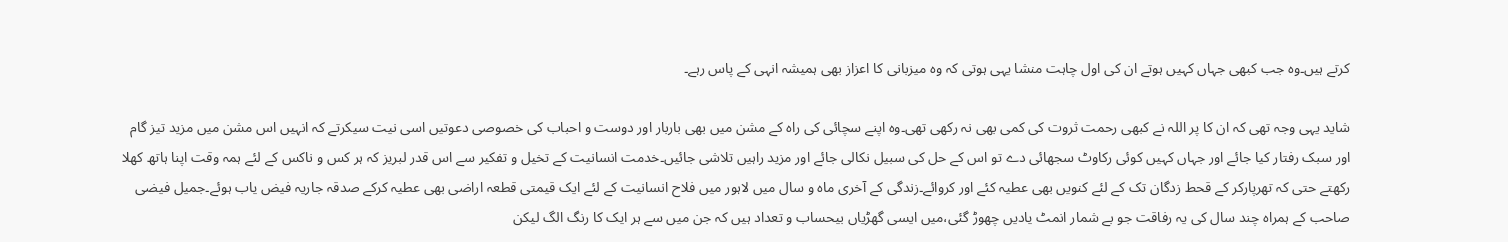کرتے ہیں۔وہ جب کبھی جہاں کہیں ہوتے ان کی اول چاہت منشا یہی ہوتی کہ وہ میزبانی کا اعزاز بھی ہمیشہ انہی کے پاس رہے۔

شاید یہی وجہ تھی کہ ان کا پر اللہ نے کبھی رحمت ثروت کی کمی بھی نہ رکھی تھی۔وہ اپنے سچائی کی راہ کے مشن میں بھی باربار اور دوست و احباب کی خصوصی دعوتیں اسی نیت سیکرتے کہ انہیں اس مشن میں مزید تیز گام اور سبک رفتار کیا جائے اور جہاں کہیں کوئی رکاوٹ سجھائی دے تو اس کے حل کی سبیل نکالی جائے اور مزید راہیں تلاشی جائیں۔خدمت انسانیت کے تخیل و تفکیر سے اس قدر لبریز کہ ہر کس و ناکس کے لئے ہمہ وقت اپنا ہاتھ کھلا رکھتے حتی کہ تھرپارکر کے قحط زدگان تک کے لئے کنویں بھی عطیہ کئے اور کروائے۔زندگی کے آخری ماہ و سال میں لاہور میں فلاح انسانیت کے لئے ایک قیمتی قطعہ اراضی بھی عطیہ کرکے صدقہ جاریہ فیض یاب ہوئے۔جمیل فیضی صاحب کے ہمراہ چند سال کی یہ رفاقت جو بے شمار انمٹ یادیں چھوڑ گئی،میں ایسی گھڑیاں بیحساب و تعداد ہیں کہ جن میں سے ہر ایک کا رنگ الگ لیکن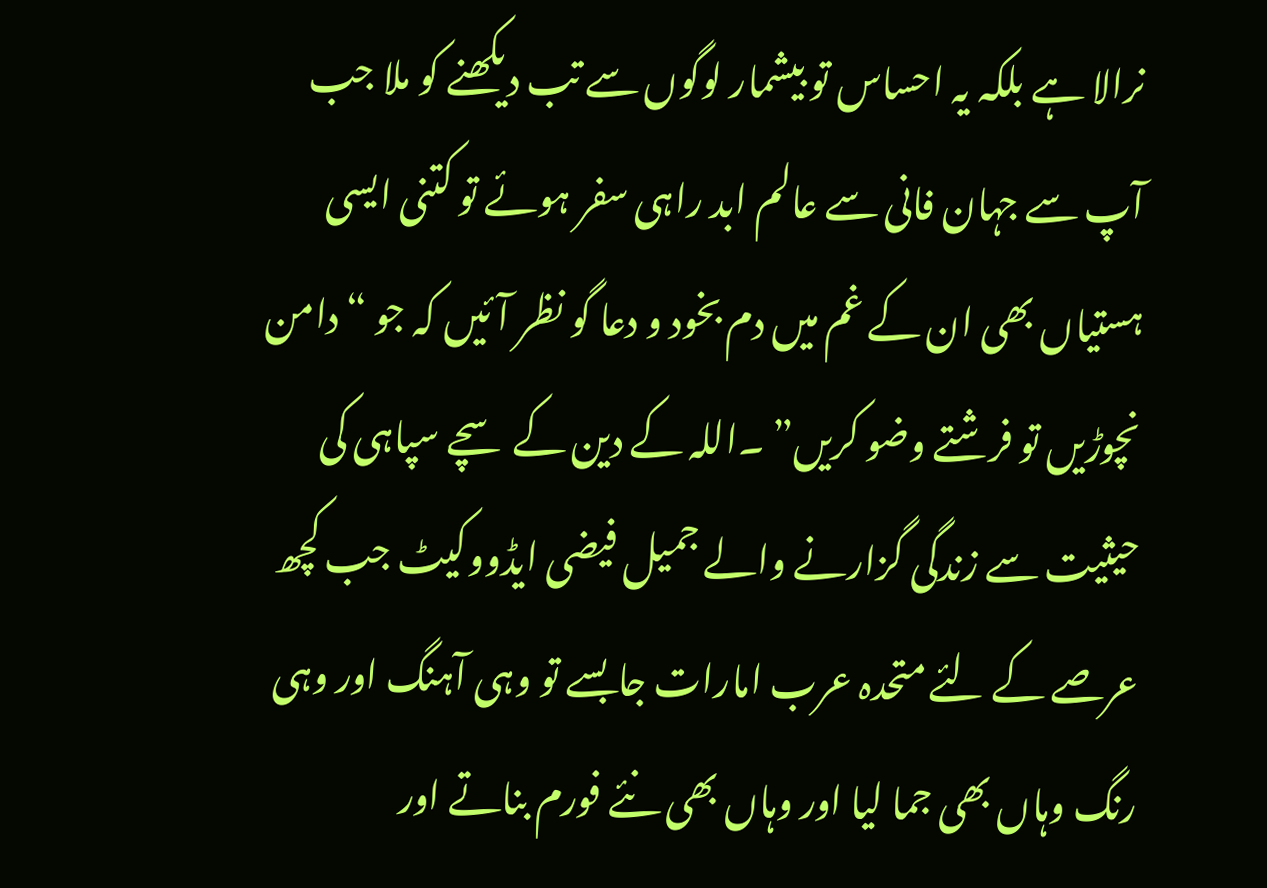نرالا ہے بلکہ یہ احساس تو بیشمار لوگوں سے تب دیکھنے کو ملا جب آپ سے جہان فانی سے عالم ابد راہی سفر ہوئے تو کتنی ایسی ہستیاں بھی ان کے غم میں دم بخود و دعا گو نظر آئیں کہ جو “دامن نچوڑیں تو فرشتے وضو کریں” ۔اللہ کے دین کے سچے سپاہی کی حیثیت سے زندگی گزارنے والے جمیل فیضی ایڈووکیٹ جب کچھ عرصے کے لئے متحدہ عرب امارات جابسے تو وہی آہنگ اور وہی رنگ وہاں بھی جما لیا اور وہاں بھی نئے فورم بناتے اور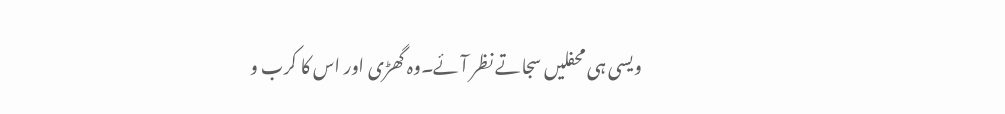ویسی ہی محفلیں سجاتے نظر آئے۔وہ گھڑی اور اس کا کرب و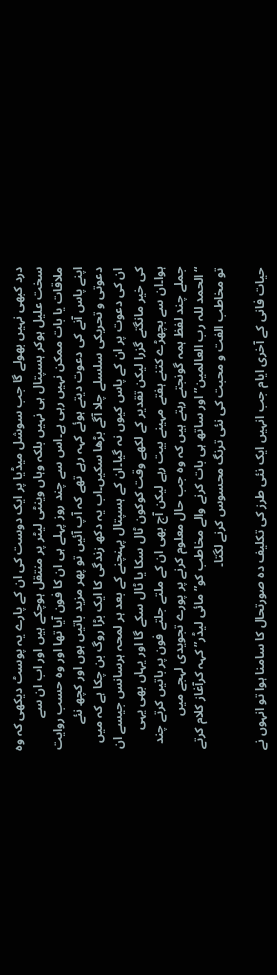درد کبھی نہیں بھولے گا جب سوشل میڈیا پر ایک دوست کی ان کے پارے یہ پوسٹ دیکھی کہ وہ سخت علیل ہوکر ہسپتال ہی نہیں بلکہ وہاں وینٹی لیٹر پر منتقل ہوچکے ہیں اور اب ان سے ملاقات یا بات ممکن نہیں رہی ہے۔اس سے چند روز پہلے ہی ان کا فون آیا تھا اور وہ حسب روایت اپنے پاس آنے کی دعوت دیتے ہوئے کہہ رہے تھے کہ آپ آئیں تو پھر مزید باتیں ہوں اور کچھ نئے دعوتی و تحریکی سلسلے چلا آگے بڑھا سکیں۔اب یہ دکھ زندگی کا ایک بڑا روگ بن چکا ہے کہ میں ان کی دعوت پر ان کے پاس کیوں نہ گیا۔ان کے ہسپتال پہنچنے کے بعد ہر لمحہ ہرسانس جیسے ان کی خیر مانگتے گزرا لیکن تقدیر کے لکھے وقت کوکون ٹال سکا یا ٹال سکے گا اور یہاں بھی یہی ہوا۔ان سے بچھڑے کتنے ہفتے مہینے بیت رہے لیکن آج بھی ان کے ملتے جلتے فون پر باتیں کرتے چند جملے چند لفظ ہمہ گونجتے رہتے ہیں کہ وہ جب حال معلوم کرنے پر پورے تجویدی لہجے میں “الحمد للہ رب العالمین”اور ساتھ ہی بات کرنے والے مخاطب کو”مائی لیڈر” کہہ کرآغاز کلام کرتے تو مخاطب الفت و محبت کی نئی ترنگ محسوس کرنے لگتا۔

حیات فانی کے آخری ایام جب انہیں ایک نئی طرز کی تکلیف دہ صورتحال کا سامنا ہوا تو انہوں نے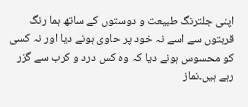اپنی جلترنگ طبیعت و دوستوں کے ساتھ ہما رنگ قربتوں سے اسے نہ خود پر حاوی ہونے دیا اور نہ کسی کو محسوس ہونے دیا کہ وہ کس درد و کرب سے گزر رہے ہیں۔نماز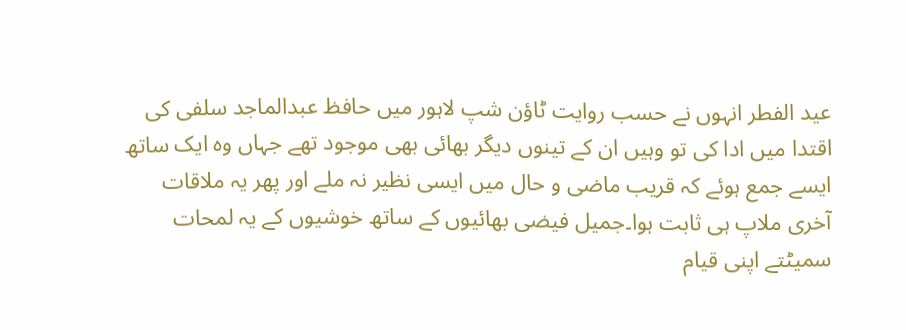عید الفطر انہوں نے حسب روایت ٹاؤن شپ لاہور میں حافظ عبدالماجد سلفی کی اقتدا میں ادا کی تو وہیں ان کے تینوں دیگر بھائی بھی موجود تھے جہاں وہ ایک ساتھ ایسے جمع ہوئے کہ قریب ماضی و حال میں ایسی نظیر نہ ملے اور پھر یہ ملاقات آخری ملاپ ہی ثابت ہوا۔جمیل فیضی بھائیوں کے ساتھ خوشیوں کے یہ لمحات سمیٹتے اپنی قیام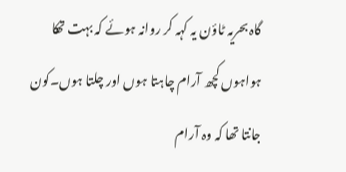گاہ بحریہ ٹاؤن یہ کہہ کر روانہ ہوئے کہ بہت تھکا ہواہوں کچھ آرام چاہتا ہوں اور چلتا ہوں۔کون جانتا تھا کہ وہ آرام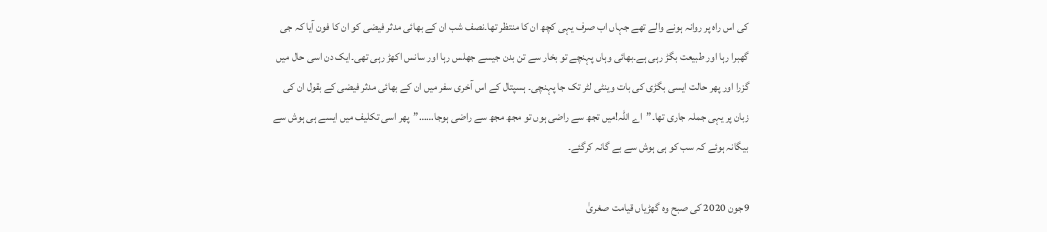کی اس راہ پر روانہ ہونے والے تھے جہاں اب صرف یہی کچھ ان کا منتظر تھا۔نصف شب ان کے بھائی مدثر فیضی کو ان کا فون آیا کہ جی گھبرا رہا اور طبیعت بگڑ رہی ہے۔بھائی وہاں پہنچے تو بخار سے تن بدن جیسے جھلس رہا اور سانس اکھڑ رہی تھی۔ایک دن اسی حال میں گزرا اور پھر حالت ایسی بگڑی کی بات وینٹی لٹر تک جا پہنچی۔ ہسپتال کے اس آخری سفر میں ان کے بھائی مدثر فیضی کے بقول ان کی زبان پر یہی جملہ جاری تھا۔”اے اللہ!میں تجھ سے راضی ہوں تو مجھ مجھ سے راضی ہوجا……”پھر اسی تکلیف میں ایسے ہی ہوش سے بیگانہ ہوئے کہ سب کو ہی ہوش سے بے گانہ کرگئے۔

9جون 2020 کی صبح وہ گھڑیاں قیامت صغریٰ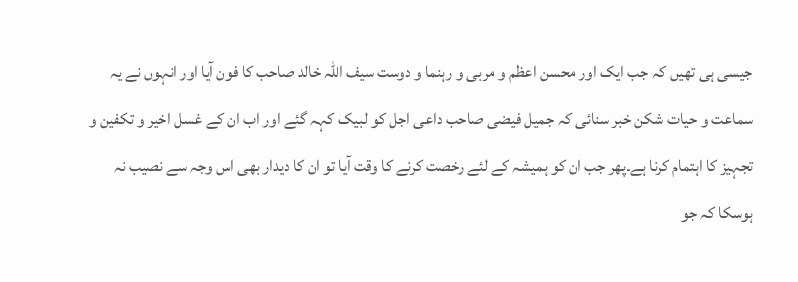جیسی ہی تھیں کہ جب ایک اور محسن اعظم و مربی و رہنما و دوست سیف اللہ خالد صاحب کا فون آیا اور انہوں نے یہ سماعت و حیات شکن خبر سنائی کہ جمیل فیضی صاحب داعی اجل کو لبیک کہہ گئے اور اب ان کے غسل اخیر و تکفین و تجہیز کا اہتمام کرنا ہے۔پھر جب ان کو ہمیشہ کے لئے رخصت کرنے کا وقت آیا تو ان کا دیدار بھی اس وجہ سے نصیب نہ ہوسکا کہ جو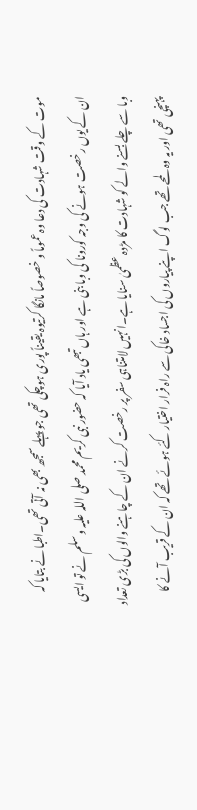موت کے وقت شہادت کی دعا وہ عموماً و خصوصاً مانگا کرتیوہ یقیناً پوری ہوچکی تھی جو پہلے سمجھ بھی نہ آتی تھی۔اطبا نے بتایا کہ ان کے یوں رخصت ہونے کی وجہ کورونا کی وبا بنی ہے اور ہاں تبھی یاد آیا کہ حضور نبی کریم محمد صلی اللہ علیہ وسلم نے تو ایسی وبا سے چلے بسنے والے کو شہادت کا مڑدہ عظمیٰ سنایا ہے۔انہیں لامتناہی سفر پر رخصت کرنے ان کے چاہنے والوں کی بڑی تعداد پہنچی تھی اور یہ وہ لمحے تھے جب لوگ اپنے پیاروں کی اجساد خاکی سے راہ فرار اختیار کئے ہوئے تھے کہ ان کے قریب آنے کا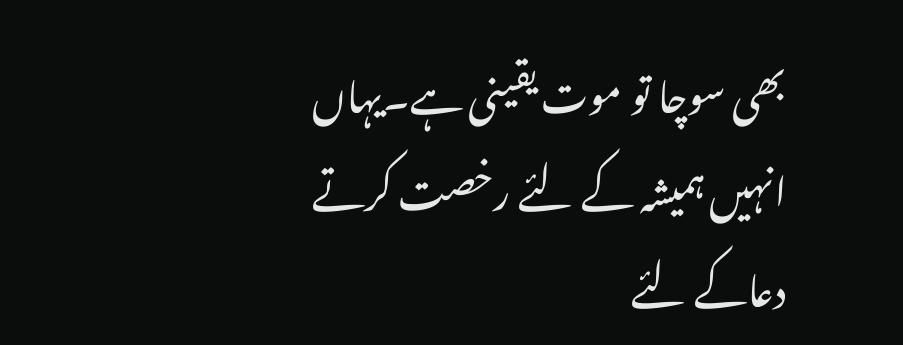بھی سوچا تو موت یقینی ہے۔یہاں انہیں ہمیشہ کے لئے رخصت کرتے دعاکے لئے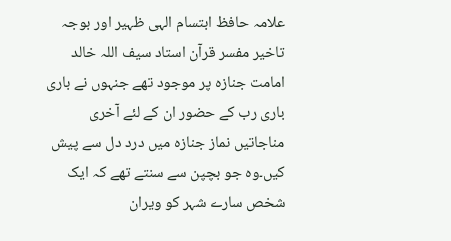علامہ حافظ ابتسام الہی ظہیر اور بوجہ تاخیر مفسر قرآن استاد سیف اللہ خالد امامت جنازہ پر موجود تھے جنہوں نے باری باری رب کے حضور ان کے لئے آخری مناجاتیں نماز جنازہ میں درد دل سے پیش کیں۔وہ جو بچپن سے سنتے تھے کہ ایک شخص سارے شہر کو ویران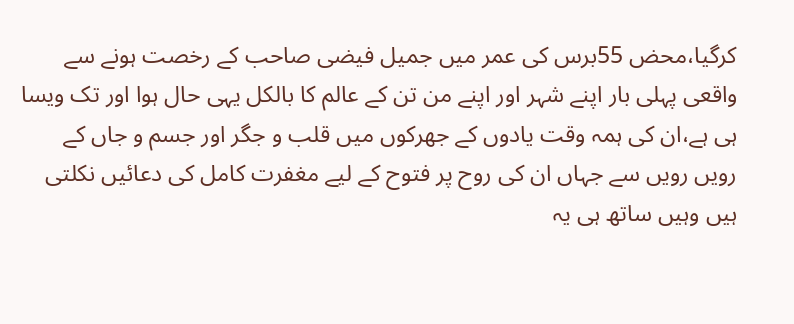کرگیا،محض 55برس کی عمر میں جمیل فیضی صاحب کے رخصت ہونے سے واقعی پہلی بار اپنے شہر اور اپنے من تن کے عالم کا بالکل یہی حال ہوا اور تک ویسا ہی ہے،ان کی ہمہ وقت یادوں کے جھرکوں میں قلب و جگر اور جسم و جاں کے رویں رویں سے جہاں ان کی روح پر فتوح کے لیے مغفرت کامل کی دعائیں نکلتی ہیں وہیں ساتھ ہی یہ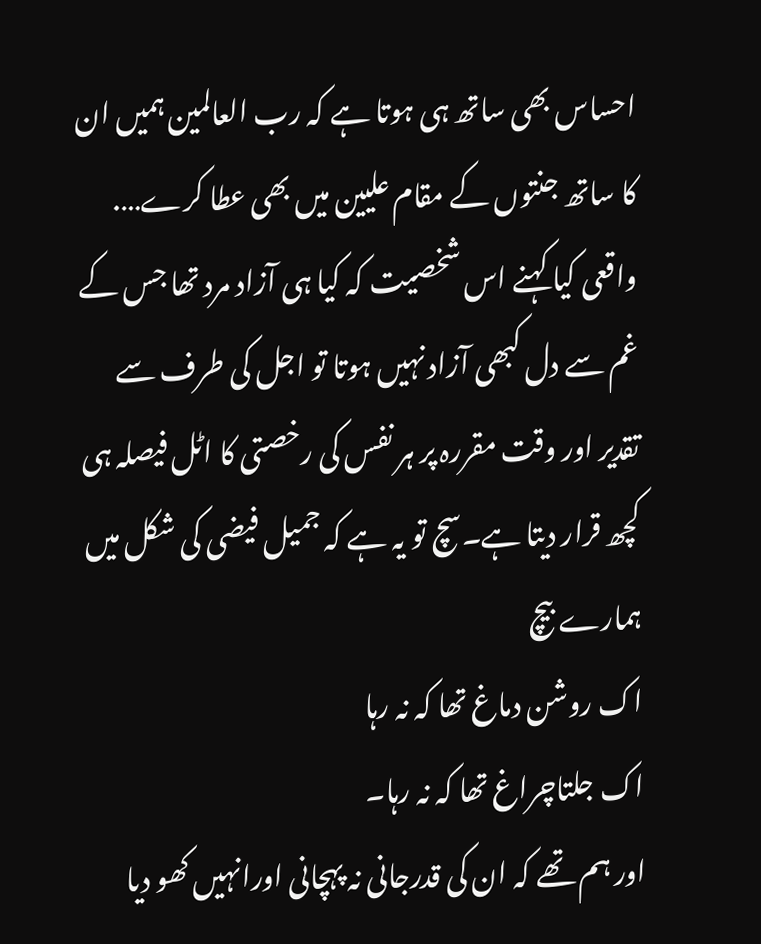احساس بھی ساتھ ہی ہوتا ہے کہ رب العالمین ہمیں ان کا ساتھ جنتوں کے مقام علیین میں بھی عطا کرے…. واقعی کیا کہنے اس شخصیت کہ کیا ہی آزاد مرد تھا جس کے غم سے دل کبھی آزاد نہیں ہوتا تو اجل کی طرف سے تقدیر اور وقت مقررہ پر ہر نفس کی رخصتی کا اٹل فیصلہ ہی کچھ قرار دیتا ہے۔سچ تو یہ ہے کہ جمیل فیضی کی شکل میں ہمارے بیچ
اک روشن دماغ تھا کہ نہ رہا
اک جلتاچراغ تھا کہ نہ رہا۔
اور ہم تھے کہ ان کی قدرجانی نہ پہچانی اورانہیں کھو دیا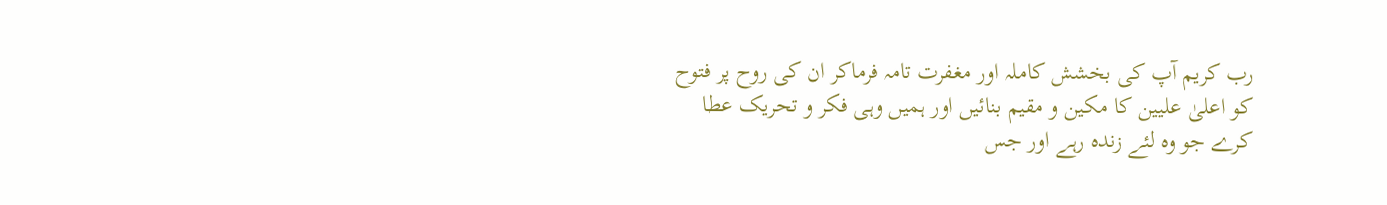رب کریم آپ کی بخشش کاملہ اور مغفرت تامہ فرماکر ان کی روح پر فتوح کو اعلیٰ علیین کا مکین و مقیم بنائیں اور ہمیں وہی فکر و تحریک عطا کرے جو وہ لئے زندہ رہے اور جس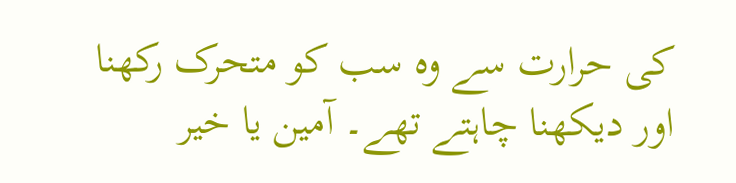کی حرارت سے وہ سب کو متحرک رکھنا اور دیکھنا چاہتے تھے۔ آمین یا خیر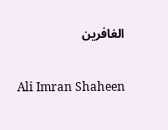الغافرین

Ali Imran Shaheen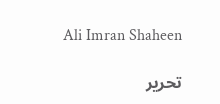Ali Imran Shaheen

تحریر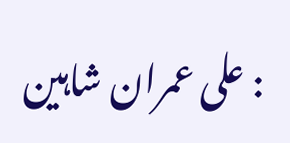: علی عمران شاہین